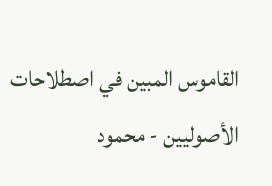القاموس المبين في اصطلاحات الأصوليين - محمود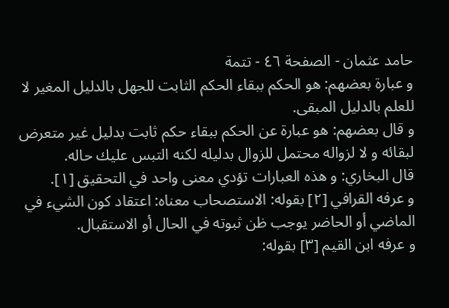حامد عثمان - الصفحة ٤٦ - تتمة
و عبارة بعضهم: هو الحكم ببقاء الحكم الثابت للجهل بالدليل المغير لا للعلم بالدليل المبقى.
و قال بعضهم: هو عبارة عن الحكم ببقاء حكم ثابت بدليل غير متعرض لبقائه و لا لزواله محتمل للزوال بدليله لكنه التبس عليك حاله.
قال البخاري: و هذه العبارات تؤدي معنى واحد في التحقيق [١].
و عرفه القرافي [٢] بقوله: الاستصحاب معناه: اعتقاد كون الشيء في الماضي أو الحاضر يوجب ظن ثبوته في الحال أو الاستقبال.
و عرفه ابن القيم [٣] بقوله: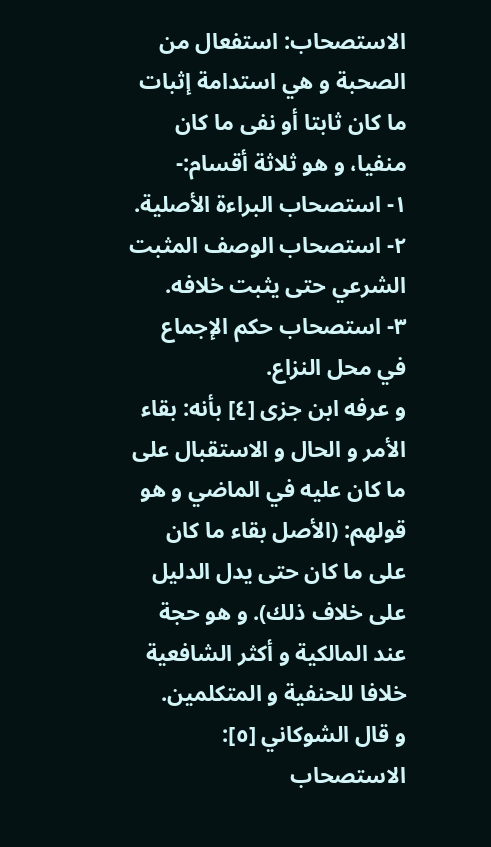الاستصحاب: استفعال من الصحبة و هي استدامة إثبات ما كان ثابتا أو نفى ما كان منفيا، و هو ثلاثة أقسام:-
١- استصحاب البراءة الأصلية.
٢- استصحاب الوصف المثبت الشرعي حتى يثبت خلافه.
٣- استصحاب حكم الإجماع في محل النزاع.
و عرفه ابن جزى [٤] بأنه: بقاء الأمر و الحال و الاستقبال على ما كان عليه في الماضي و هو قولهم: (الأصل بقاء ما كان على ما كان حتى يدل الدليل على خلاف ذلك). و هو حجة عند المالكية و أكثر الشافعية خلافا للحنفية و المتكلمين.
و قال الشوكاني [٥]: الاستصحاب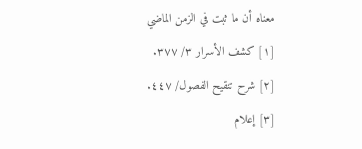معناه أن ما ثبت في الزمن الماضي
[١] كشف الأسرار ٣/ ٣٧٧.
[٢] شرح تنقيح الفصول/ ٤٤٧.
[٣] إعلام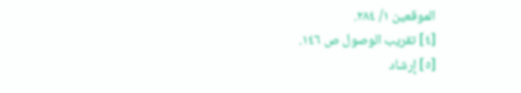الموقعين ١/ ٢٨٤.
[٤] تقريب الوصول ص ١٤٦.
[٥] إرشاد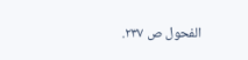الفحول ص ٢٣٧.